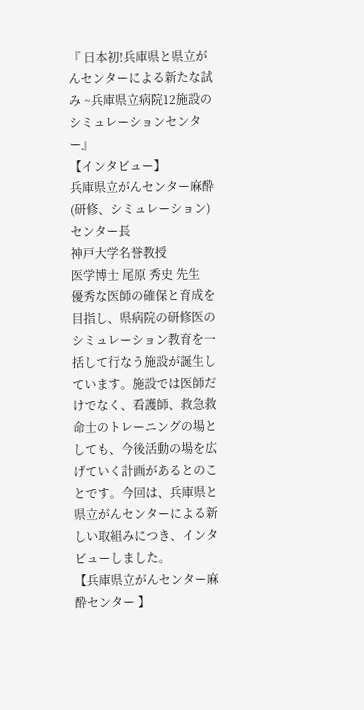『 日本初!兵庫県と県立がんセンターによる新たな試み ~兵庫県立病院12施設のシミュレーションセンター』
【インタビュー】
兵庫県立がんセンター麻酔(研修、シミュレーション)センター長
神戸大学名誉教授
医学博士 尾原 秀史 先生
優秀な医師の確保と育成を目指し、県病院の研修医のシミュレーション教育を一括して行なう施設が誕生しています。施設では医師だけでなく、看護師、救急救命士のトレーニングの場としても、今後活動の場を広げていく計画があるとのことです。今回は、兵庫県と県立がんセンターによる新しい取組みにつき、インタビューしました。
【兵庫県立がんセンター麻酔センター 】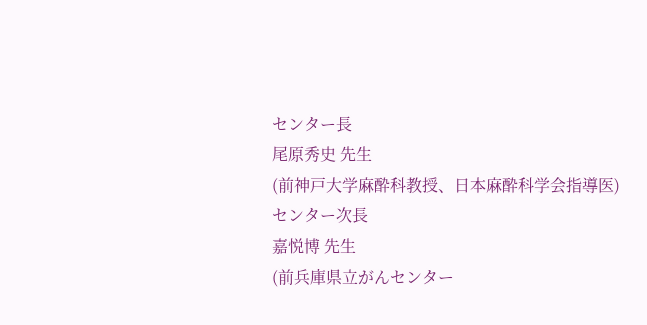センター長
尾原秀史 先生
(前神戸大学麻酔科教授、日本麻酔科学会指導医)
センター次長
嘉悦博 先生
(前兵庫県立がんセンター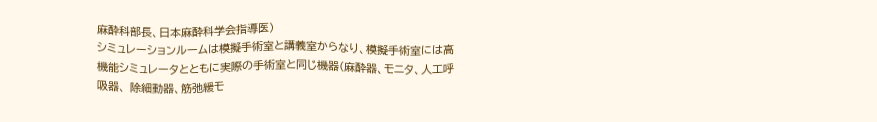麻酔科部長、日本麻酔科学会指導医)
シミュレーションルームは模擬手術室と講義室からなり、模擬手術室には高機能シミュレータとともに実際の手術室と同じ機器(麻酔器、モニタ、人工呼吸器、 除細動器、筋弛緩モ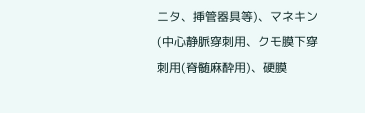ニタ、挿管器具等)、マネキン(中心静脈穿刺用、クモ膜下穿刺用(脊髄麻酔用)、硬膜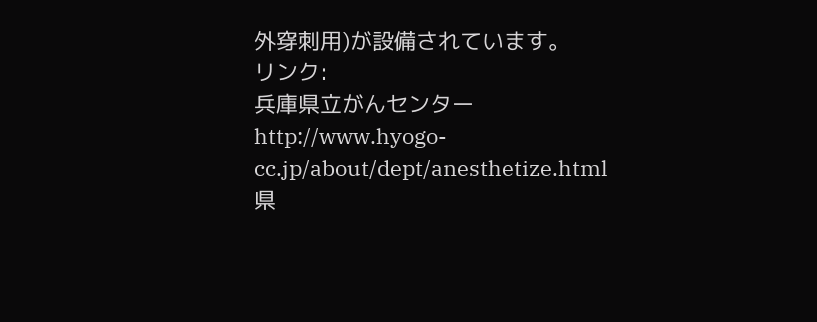外穿刺用)が設備されています。
リンク:
兵庫県立がんセンター
http://www.hyogo-cc.jp/about/dept/anesthetize.html
県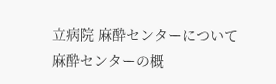立病院 麻酔センターについて麻酔センターの概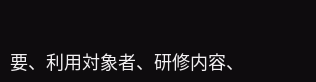要、利用対象者、研修内容、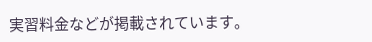実習料金などが掲載されています。